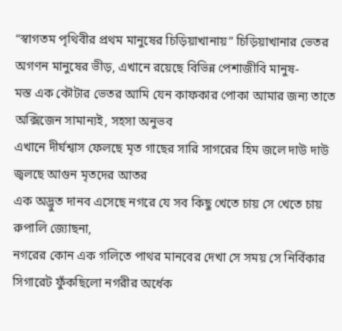“স্বাগতম পৃথিবীর প্রথম মানুষের চিড়িয়াখানায়” চিড়িয়াখানার ভেতর অগণন মানুষের ভীড়, এখানে রয়েছে বিভিন্ন পেশাজীবি মানুষ-
মস্ত এক কৌটার ভেতর আমি যেন কাফকার পোকা আমার জন্য তাতে অক্সিজেন সামান্যই, সহসা অনুভব
এখানে দীর্ঘশ্বাস ফেলছে মৃত গাছের সারি সাগরের হিম জলে দাউ দাউ জ্বলছে আগুন মৃতদের আতর
এক অদ্ভুত দানব এসেছে নগরে যে সব কিছু খেতে চায় সে খেতে চায় রুপালি জ্যোছনা,
নগরের কোন এক গলিতে পাথর মানবের দেখা সে সময় সে নির্বিকার সিগারেট ফুঁকছিলো নগরীর অর্ধেক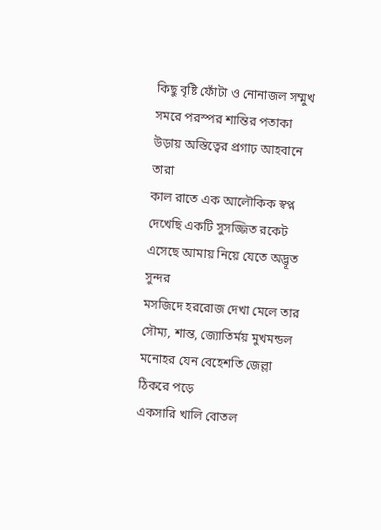কিছু বৃষ্টি ফোঁটা ও নোনাজল সম্মুখ সমরে পরস্পর শান্তির পতাকা উড়ায় অস্তিত্বের প্রগাঢ় আহবানে তারা
কাল রাতে এক আলৌকিক স্বপ্ন দেখেছি একটি সুসজ্জিত রকেট এসেছে আমায় নিয়ে যেতে অদ্ভূত সুন্দর
মসজিদে হররোজ দেখা মেলে তার সৌম্য, শান্ত, জ্যোতির্ময় মুখমন্ডল মনোহর যেন বেহেশতি জেল্লা ঠিকরে পড়ে
একসারি খালি বোতল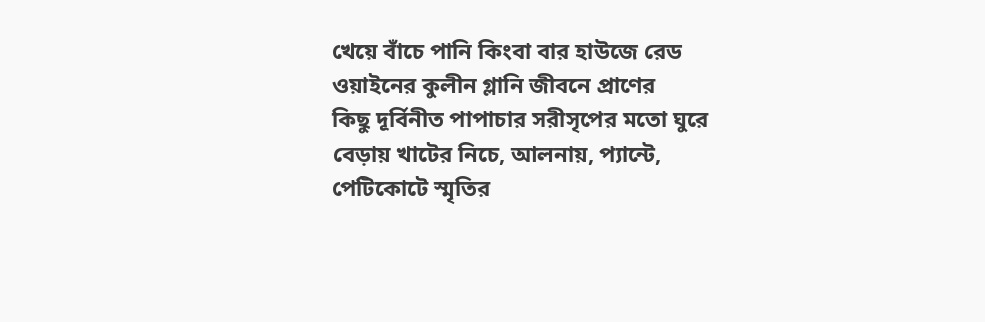খেয়ে বাঁচে পানি কিংবা বার হাউজে রেড ওয়াইনের কুলীন গ্লানি জীবনে প্রাণের
কিছু দূর্বিনীত পাপাচার সরীসৃপের মতো ঘুরে বেড়ায় খাটের নিচে, আলনায়, প্যান্টে, পেটিকোটে স্মৃতির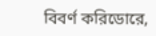বিবর্ণ করিডোরে,